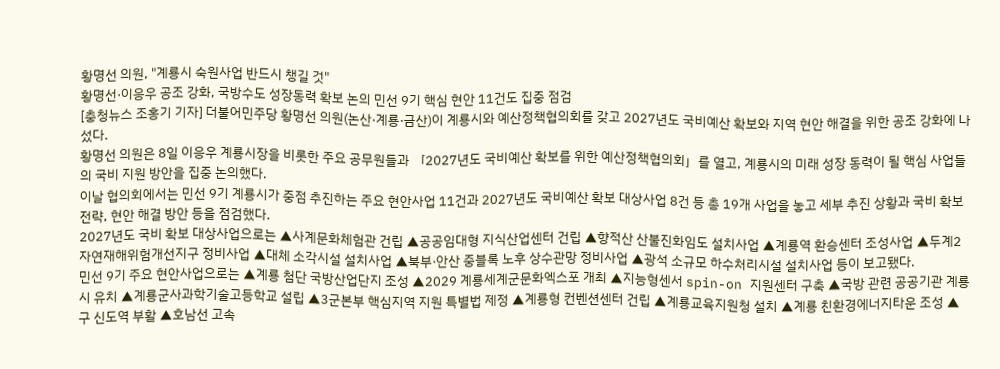황명선 의원, "계룡시 숙원사업 반드시 챙길 것"
황명선·이응우 공조 강화, 국방수도 성장동력 확보 논의 민선 9기 핵심 현안 11건도 집중 점검
[충청뉴스 조홍기 기자] 더불어민주당 황명선 의원(논산·계룡·금산)이 계룡시와 예산정책협의회를 갖고 2027년도 국비예산 확보와 지역 현안 해결을 위한 공조 강화에 나섰다.
황명선 의원은 8일 이응우 계룡시장을 비롯한 주요 공무원들과 「2027년도 국비예산 확보를 위한 예산정책협의회」를 열고, 계룡시의 미래 성장 동력이 될 핵심 사업들의 국비 지원 방안을 집중 논의했다.
이날 협의회에서는 민선 9기 계룡시가 중점 추진하는 주요 현안사업 11건과 2027년도 국비예산 확보 대상사업 8건 등 총 19개 사업을 놓고 세부 추진 상황과 국비 확보 전략, 현안 해결 방안 등을 점검했다.
2027년도 국비 확보 대상사업으로는 ▲사계문화체험관 건립 ▲공공임대형 지식산업센터 건립 ▲향적산 산불진화임도 설치사업 ▲계룡역 환승센터 조성사업 ▲두계2 자연재해위험개선지구 정비사업 ▲대체 소각시설 설치사업 ▲북부·안산 중블록 노후 상수관망 정비사업 ▲광석 소규모 하수처리시설 설치사업 등이 보고됐다.
민선 9기 주요 현안사업으로는 ▲계룡 첨단 국방산업단지 조성 ▲2029 계룡세계군문화엑스포 개최 ▲지능형센서 spin-on 지원센터 구축 ▲국방 관련 공공기관 계룡시 유치 ▲계룡군사과학기술고등학교 설립 ▲3군본부 핵심지역 지원 특별법 제정 ▲계룡형 컨벤션센터 건립 ▲계룡교육지원청 설치 ▲계룡 친환경에너지타운 조성 ▲구 신도역 부활 ▲호남선 고속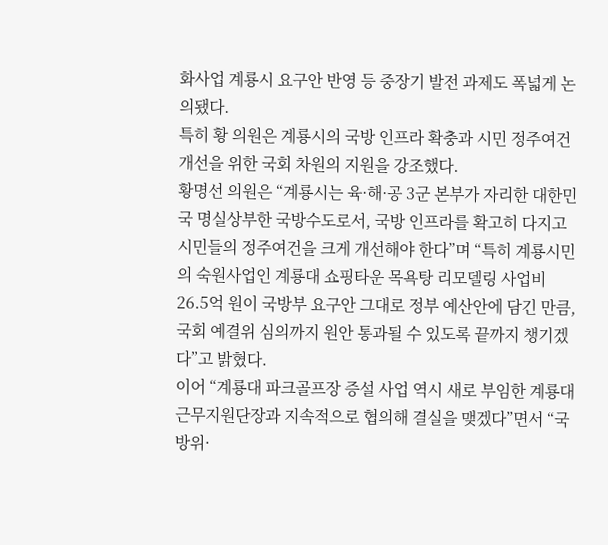화사업 계룡시 요구안 반영 등 중장기 발전 과제도 폭넓게 논의됐다.
특히 황 의원은 계룡시의 국방 인프라 확충과 시민 정주여건 개선을 위한 국회 차원의 지원을 강조했다.
황명선 의원은 “계룡시는 육·해·공 3군 본부가 자리한 대한민국 명실상부한 국방수도로서, 국방 인프라를 확고히 다지고 시민들의 정주여건을 크게 개선해야 한다”며 “특히 계룡시민의 숙원사업인 계룡대 쇼핑타운 목욕탕 리모델링 사업비 26.5억 원이 국방부 요구안 그대로 정부 예산안에 담긴 만큼, 국회 예결위 심의까지 원안 통과될 수 있도록 끝까지 챙기겠다”고 밝혔다.
이어 “계룡대 파크골프장 증설 사업 역시 새로 부임한 계룡대근무지원단장과 지속적으로 협의해 결실을 맺겠다”면서 “국방위·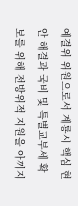예결위 위원으로서 계룡시 핵심 현안 해결과 국비 및 특별교부세 확보를 위해 전방위적 지원을 아끼지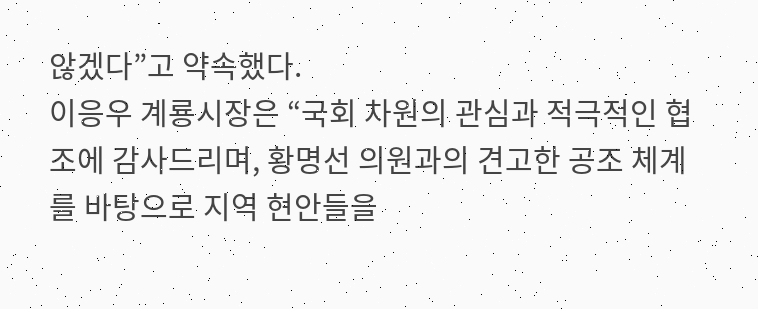않겠다”고 약속했다.
이응우 계룡시장은 “국회 차원의 관심과 적극적인 협조에 감사드리며, 황명선 의원과의 견고한 공조 체계를 바탕으로 지역 현안들을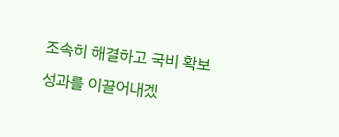조속히 해결하고 국비 확보 성과를 이끌어내겠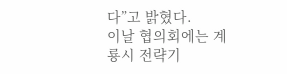다”고 밝혔다.
이날 협의회에는 계룡시 전략기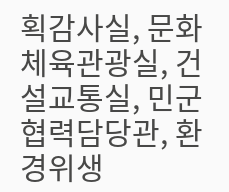획감사실, 문화체육관광실, 건설교통실, 민군협력담당관, 환경위생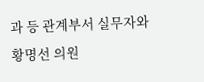과 등 관계부서 실무자와 황명선 의원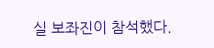실 보좌진이 참석했다.